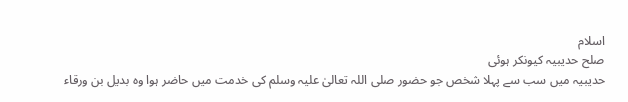اسلام
صلح حدیبیہ کیونکر ہوئی
حدیبیہ میں سب سے پہلا شخص جو حضور صلی اللہ تعالیٰ علیہ وسلم کی خدمت میں حاضر ہوا وہ بدیل بن ورقاء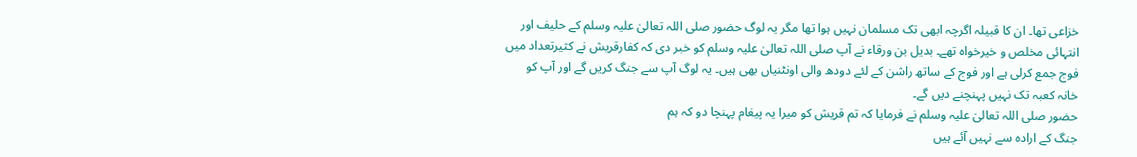خزاعی تھا۔ ان کا قبیلہ اگرچہ ابھی تک مسلمان نہیں ہوا تھا مگر یہ لوگ حضور صلی اللہ تعالیٰ علیہ وسلم کے حلیف اور انتہائی مخلص و خیرخواہ تھے۔ بدیل بن ورقاء نے آپ صلی اللہ تعالیٰ علیہ وسلم کو خبر دی کہ کفارقریش نے کثیرتعداد میں فوج جمع کرلی ہے اور فوج کے ساتھ راشن کے لئے دودھ والی اونٹنیاں بھی ہیں۔ یہ لوگ آپ سے جنگ کریں گے اور آپ کو خانہ کعبہ تک نہیں پہنچنے دیں گے۔
حضور صلی اللہ تعالیٰ علیہ وسلم نے فرمایا کہ تم قریش کو میرا یہ پیغام پہنچا دو کہ ہم
جنگ کے ارادہ سے نہیں آئے ہیں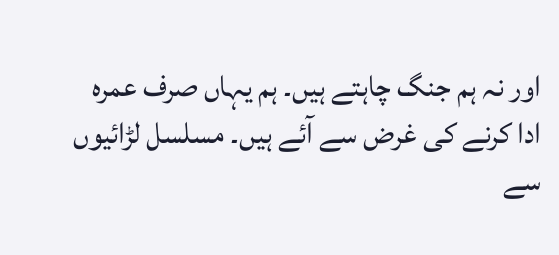اور نہ ہم جنگ چاہتے ہیں۔ ہم یہاں صرف عمرہ ادا کرنے کی غرض سے آئے ہیں۔ مسلسل لڑائیوں سے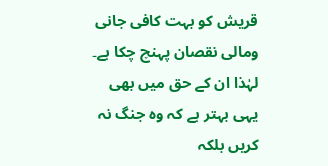قریش کو بہت کافی جانی ومالی نقصان پہنچ چکا ہے۔ لہٰذا ان کے حق میں بھی یہی بہتر ہے کہ وہ جنگ نہ کریں بلکہ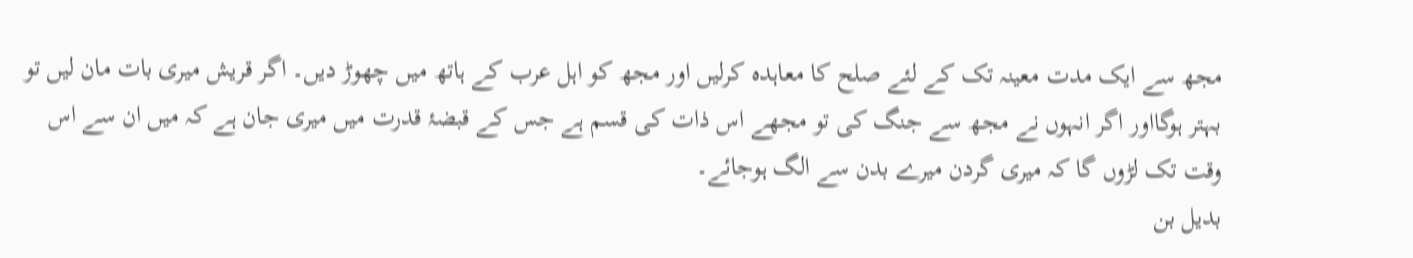مجھ سے ایک مدت معینہ تک کے لئے صلح کا معاہدہ کرلیں اور مجھ کو اہل عرب کے ہاتھ میں چھوڑ دیں۔ اگر قریش میری بات مان لیں تو بہتر ہوگااور اگر انہوں نے مجھ سے جنگ کی تو مجھے اس ذات کی قسم ہے جس کے قبضۂ قدرت میں میری جان ہے کہ میں ان سے اس وقت تک لڑوں گا کہ میری گردن میرے بدن سے الگ ہوجائے۔
بدیل بن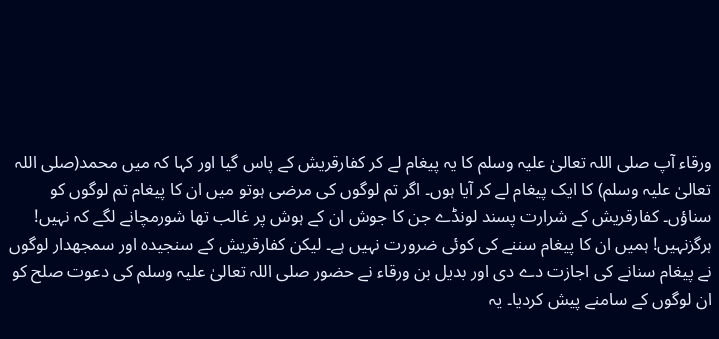ورقاء آپ صلی اللہ تعالیٰ علیہ وسلم کا یہ پیغام لے کر کفارقریش کے پاس گیا اور کہا کہ میں محمد(صلی اللہ تعالیٰ علیہ وسلم) کا ایک پیغام لے کر آیا ہوں۔ اگر تم لوگوں کی مرضی ہوتو میں ان کا پیغام تم لوگوں کو سناؤں۔ کفارقریش کے شرارت پسند لونڈے جن کا جوش ان کے ہوش پر غالب تھا شورمچانے لگے کہ نہیں! ہرگزنہیں! ہمیں ان کا پیغام سننے کی کوئی ضرورت نہیں ہے۔ لیکن کفارقریش کے سنجیدہ اور سمجھدار لوگوں نے پیغام سنانے کی اجازت دے دی اور بدیل بن ورقاء نے حضور صلی اللہ تعالیٰ علیہ وسلم کی دعوت صلح کو ان لوگوں کے سامنے پیش کردیا۔ یہ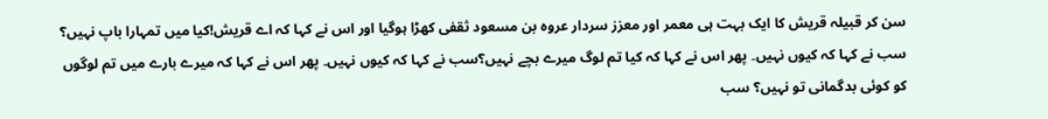سن کر قبیلہ قریش کا ایک بہت ہی معمر اور معزز سردار عروہ بن مسعود ثقفی کھڑا ہوگیا اور اس نے کہا کہ اے قریش!کیا میں تمہارا باپ نہیں؟ سب نے کہا کہ کیوں نہیں۔ پھر اس نے کہا کہ کیا تم لوگ میرے بچے نہیں؟سب نے کہا کہ کیوں نہیں۔ پھر اس نے کہا کہ میرے بارے میں تم لوگوں کو کوئی بدگمانی تو نہیں؟ سب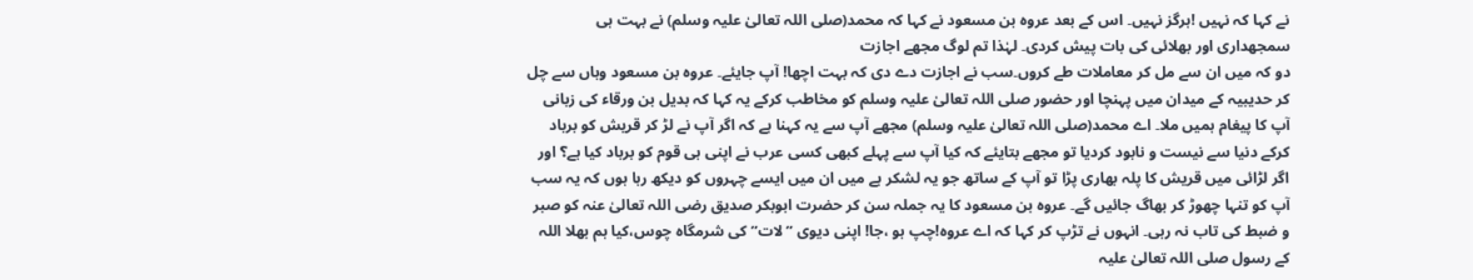نے کہا کہ نہیں !ہرگز نہیں۔ اس کے بعد عروہ بن مسعود نے کہا کہ محمد(صلی اللہ تعالیٰ علیہ وسلم) نے بہت ہی سمجھداری اور بھلائی کی بات پیش کردی۔ لہٰذا تم لوگ مجھے اجازت
دو کہ میں ان سے مل کر معاملات طے کروں۔سب نے اجازت دے دی کہ بہت اچھا! آپ جایئے۔ عروہ بن مسعود وہاں سے چل کر حدیبیہ کے میدان میں پہنچا اور حضور صلی اللہ تعالیٰ علیہ وسلم کو مخاطب کرکے یہ کہا کہ بدیل بن ورقاء کی زبانی آپ کا پیغام ہمیں ملا۔ اے محمد(صلی اللہ تعالیٰ علیہ وسلم) مجھے آپ سے یہ کہنا ہے کہ اگر آپ نے لڑ کر قریش کو برباد کرکے دنیا سے نیست و نابود کردیا تو مجھے بتایئے کہ کیا آپ سے پہلے کبھی کسی عرب نے اپنی ہی قوم کو برباد کیا ہے؟ اور اگر لڑائی میں قریش کا پلہ بھاری پڑا تو آپ کے ساتھ جو یہ لشکر ہے میں ان میں ایسے چہروں کو دیکھ رہا ہوں کہ یہ سب آپ کو تنہا چھوڑ کر بھاگ جائیں گے۔ عروہ بن مسعود کا یہ جملہ سن کر حضرت ابوبکر صدیق رضی اللہ تعالیٰ عنہ کو صبر و ضبط کی تاب نہ رہی۔ انہوں نے تڑپ کر کہا کہ اے عروہ!چپ ہو ،جا! اپنی دیوی ”لات” کی شرمگاہ چوس،کیا ہم بھلا اللہ کے رسول صلی اللہ تعالیٰ علیہ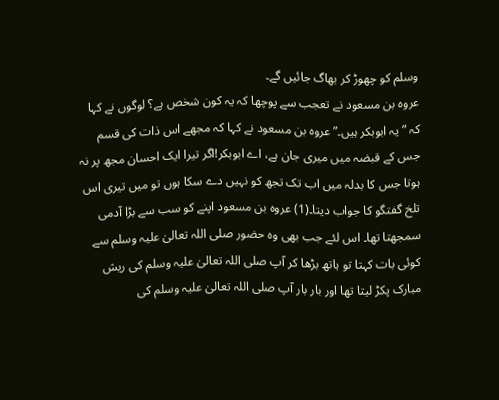وسلم کو چھوڑ کر بھاگ جائیں گے۔
عروہ بن مسعود نے تعجب سے پوچھا کہ یہ کون شخص ہے؟ لوگوں نے کہا کہ ”یہ ابوبکر ہیں۔” عروہ بن مسعود نے کہا کہ مجھے اس ذات کی قسم جس کے قبضہ میں میری جان ہے، اے ابوبکر!اگر تیرا ایک احسان مجھ پر نہ ہوتا جس کا بدلہ میں اب تک تجھ کو نہیں دے سکا ہوں تو میں تیری اس تلخ گفتگو کا جواب دیتا۔(1) عروہ بن مسعود اپنے کو سب سے بڑا آدمی سمجھتا تھا۔ اس لئے جب بھی وہ حضور صلی اللہ تعالیٰ علیہ وسلم سے کوئی بات کہتا تو ہاتھ بڑھا کر آپ صلی اللہ تعالیٰ علیہ وسلم کی ریش مبارک پکڑ لیتا تھا اور بار بار آپ صلی اللہ تعالیٰ علیہ وسلم کی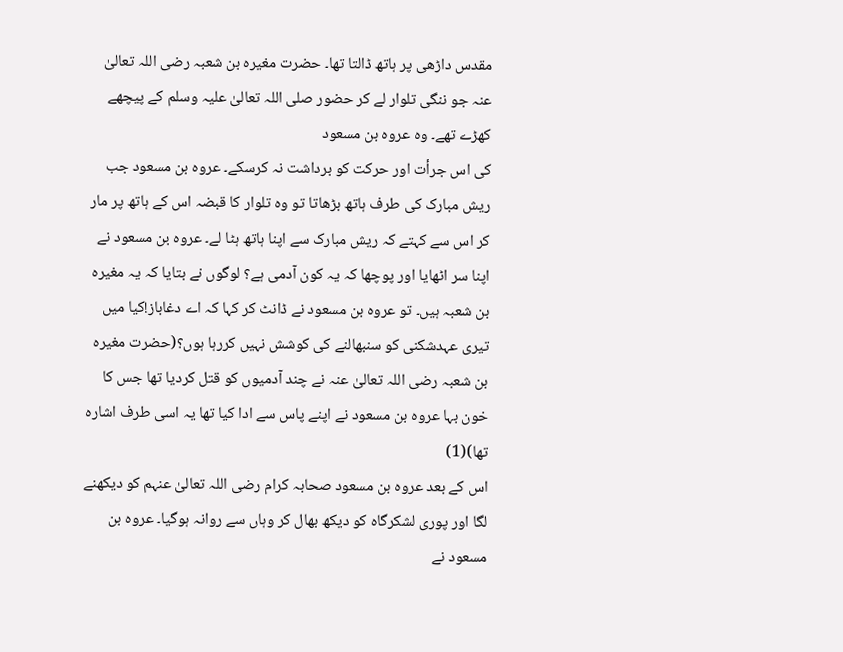مقدس داڑھی پر ہاتھ ڈالتا تھا۔ حضرت مغیرہ بن شعبہ رضی اللہ تعالیٰ عنہ جو ننگی تلوار لے کر حضور صلی اللہ تعالیٰ علیہ وسلم کے پیچھے کھڑے تھے۔ وہ عروہ بن مسعود
کی اس جرأت اور حرکت کو برداشت نہ کرسکے۔ عروہ بن مسعود جب ریش مبارک کی طرف ہاتھ بڑھاتا تو وہ تلوار کا قبضہ اس کے ہاتھ پر مار کر اس سے کہتے کہ ریش مبارک سے اپنا ہاتھ ہٹا لے۔ عروہ بن مسعود نے اپنا سر اٹھایا اور پوچھا کہ یہ کون آدمی ہے؟ لوگوں نے بتایا کہ یہ مغیرہ بن شعبہ ہیں۔ تو عروہ بن مسعود نے ڈانٹ کر کہا کہ اے دغاباز!کیا میں تیری عہدشکنی کو سنبھالنے کی کوشش نہیں کررہا ہوں؟(حضرت مغیرہ بن شعبہ رضی اللہ تعالیٰ عنہ نے چند آدمیوں کو قتل کردیا تھا جس کا خون بہا عروہ بن مسعود نے اپنے پاس سے ادا کیا تھا یہ اسی طرف اشارہ تھا)(1)
اس کے بعد عروہ بن مسعود صحابہ کرام رضی اللہ تعالیٰ عنہم کو دیکھنے لگا اور پوری لشکرگاہ کو دیکھ بھال کر وہاں سے روانہ ہوگیا۔ عروہ بن مسعود نے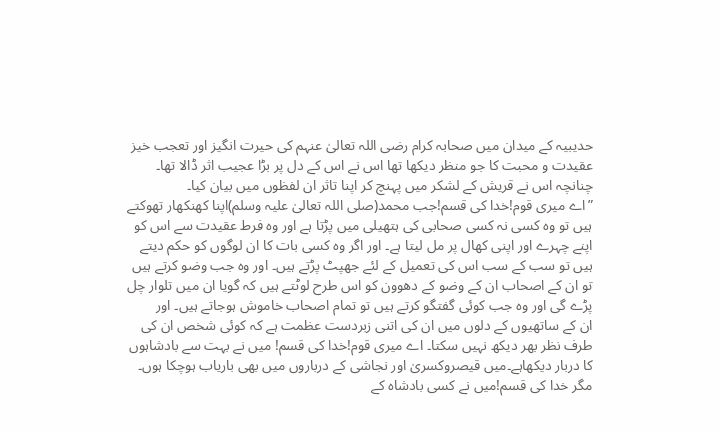حدیبیہ کے میدان میں صحابہ کرام رضی اللہ تعالیٰ عنہم کی حیرت انگیز اور تعجب خیز عقیدت و محبت کا جو منظر دیکھا تھا اس نے اس کے دل پر بڑا عجیب اثر ڈالا تھا۔ چنانچہ اس نے قریش کے لشکر میں پہنچ کر اپنا تاثر ان لفظوں میں بیان کیا۔
”اے میری قوم!خدا کی قسم!جب محمد(صلی اللہ تعالیٰ علیہ وسلم)اپنا کھنکھار تھوکتے ہیں تو وہ کسی نہ کسی صحابی کی ہتھیلی میں پڑتا ہے اور وہ فرط عقیدت سے اس کو اپنے چہرے اور اپنی کھال پر مل لیتا ہے۔ اور اگر وہ کسی بات کا ان لوگوں کو حکم دیتے ہیں تو سب کے سب اس کی تعمیل کے لئے جھپٹ پڑتے ہیں۔ اور وہ جب وضو کرتے ہیں تو ان کے اصحاب ان کے وضو کے دھوون کو اس طرح لوٹتے ہیں کہ گویا ان میں تلوار چل پڑے گی اور وہ جب کوئی گفتگو کرتے ہیں تو تمام اصحاب خاموش ہوجاتے ہیں۔ اور
ان کے ساتھیوں کے دلوں میں ان کی اتنی زبردست عظمت ہے کہ کوئی شخص ان کی طرف نظر بھر دیکھ نہیں سکتا۔ اے میری قوم!خدا کی قسم! میں نے بہت سے بادشاہوں کا دربار دیکھاہے۔میں قیصروکسریٰ اور نجاشی کے درباروں میں بھی باریاب ہوچکا ہوں۔ مگر خدا کی قسم!میں نے کسی بادشاہ کے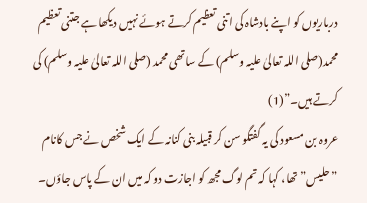درباریوں کو اپنے بادشاہ کی اتنی تعظیم کرتے ہوئے نہیں دیکھا ہے جتنی تعظیم محمد(صلی اللہ تعالیٰ علیہ وسلم) کے ساتھی محمد (صلی اللہ تعالیٰ علیہ وسلم) کی کرتے ہیں۔”(1)
عروہ بن مسعود کی یہ گفتگو سن کر قبیلہ بنی کنانہ کے ایک شخص نے جس کانام ”حلیس” تھا، کہا کہ تم لوگ مجھ کو اجازت دو کہ میں ان کے پاس جاؤں۔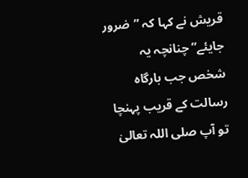قریش نے کہا کہ ”ضرور جایئے” چنانچہ یہ شخص جب بارگاہ رسالت کے قریب پہنچا تو آپ صلی اللہ تعالیٰ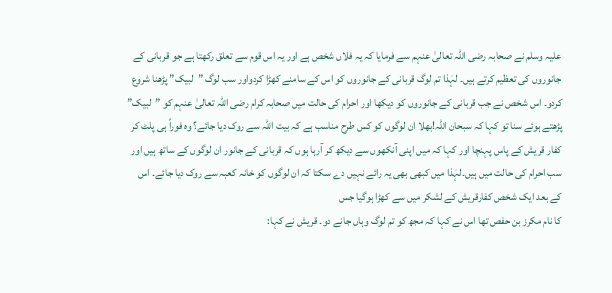علیہ وسلم نے صحابہ رضی اللہ تعالیٰ عنہم سے فرمایا کہ یہ فلاں شخص ہے اور یہ اس قوم سے تعلق رکھتا ہے جو قربانی کے جانوروں کی تعظیم کرتے ہیں۔ لہٰذا تم لوگ قربانی کے جانوروں کو اس کے سامنے کھڑا کردواور سب لوگ ”لبیک” پڑھنا شروع کردو۔ اس شخص نے جب قربانی کے جانوروں کو دیکھا اور احرام کی حالت میں صحابہ کرام رضی اللہ تعالیٰ عنہم کو ”لبیک” پڑھتے ہوئے سنا تو کہا کہ سبحان اللہ!بھلا ان لوگوں کو کس طرح مناسب ہے کہ بیت اللہ سے روک دیا جائے؟ وہ فوراً ہی پلٹ کر کفار قریش کے پاس پہنچا اور کہا کہ میں اپنی آنکھوں سے دیکھ کر آرہا ہوں کہ قربانی کے جانور ان لوگوں کے ساتھ ہیں اور سب احرام کی حالت میں ہیں۔لہٰذا میں کبھی بھی یہ رائے نہیں دے سکتا کہ ان لوگوں کو خانہ کعبہ سے روک دیا جائے۔ اس کے بعد ایک شخص کفارقریش کے لشکر میں سے کھڑا ہوگیا جس
کا نام مکرز بن حفص تھا اس نے کہا کہ مجھ کو تم لوگ وہاں جانے دو۔ قریش نے کہا: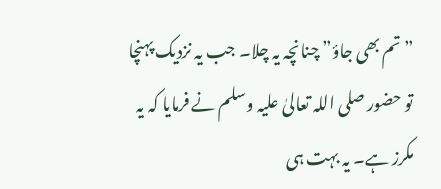”تم بھی جاؤ” چنانچہ یہ چلا۔ جب یہ نزدیک پہنچا تو حضور صلی اللہ تعالیٰ علیہ وسلم نے فرمایا کہ یہ مکرز ہے۔ یہ بہت ہی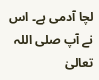لچا آدمی ہے۔ اس نے آپ صلی اللہ تعالیٰ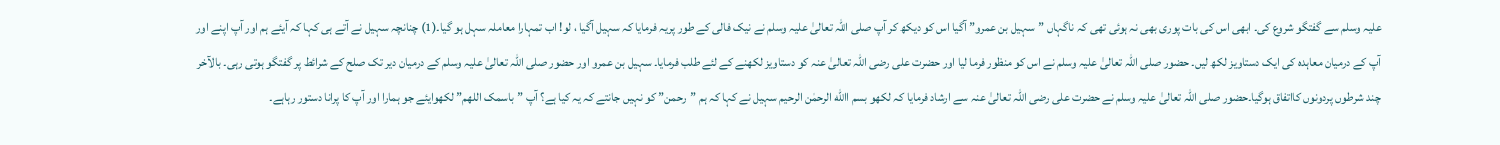علیہ وسلم سے گفتگو شروع کی۔ ابھی اس کی بات پوری بھی نہ ہوئی تھی کہ ناگہاں ”سہیل بن عمرو” آگیا اس کو دیکھ کر آپ صلی اللہ تعالیٰ علیہ وسلم نے نیک فالی کے طور پریہ فرمایا کہ سہیل آگیا ، لو! اب تمہارا معاملہ سہل ہو گیا۔(1) چنانچہ سہیل نے آتے ہی کہا کہ آیئے ہم اور آپ اپنے اور آپ کے درمیان معاہدہ کی ایک دستاویز لکھ لیں۔ حضور صلی اللہ تعالیٰ علیہ وسلم نے اس کو منظور فرما لیا اور حضرت علی رضی اللہ تعالیٰ عنہ کو دستاویز لکھنے کے لئے طلب فرمایا۔ سہیل بن عمرو اور حضور صلی اللہ تعالیٰ علیہ وسلم کے درمیان دیر تک صلح کے شرائط پر گفتگو ہوتی رہی۔ بالآخر چند شرطوں پردونوں کااتفاق ہوگیا۔حضور صلی اللہ تعالیٰ علیہ وسلم نے حضرت علی رضی اللہ تعالیٰ عنہ سے ارشاد فرمایا کہ لکھو بسم االله الرحمٰن الرحیم سہیل نے کہا کہ ہم ”رحمن” کو نہیں جانتے کہ یہ کیا ہے؟ آپ ”باسمک اللھم” لکھوایئے جو ہمارا اور آپ کا پرانا دستور رہاہے۔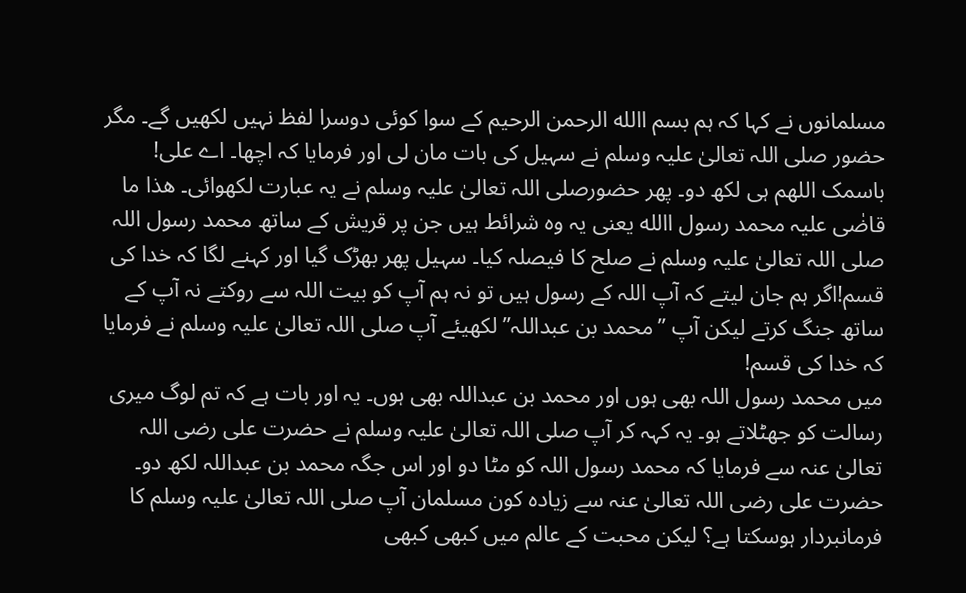مسلمانوں نے کہا کہ ہم بسم االله الرحمن الرحیم کے سوا کوئی دوسرا لفظ نہیں لکھیں گے۔ مگر حضور صلی اللہ تعالیٰ علیہ وسلم نے سہیل کی بات مان لی اور فرمایا کہ اچھا۔ اے علی! باسمک اللھم ہی لکھ دو۔ پھر حضورصلی اللہ تعالیٰ علیہ وسلم نے یہ عبارت لکھوائی۔ ھذا ما قاضٰی علیہ محمد رسول االله یعنی یہ وہ شرائط ہیں جن پر قریش کے ساتھ محمد رسول اللہ صلی اللہ تعالیٰ علیہ وسلم نے صلح کا فیصلہ کیا۔ سہیل پھر بھڑک گیا اور کہنے لگا کہ خدا کی قسم!اگر ہم جان لیتے کہ آپ اللہ کے رسول ہیں تو نہ ہم آپ کو بیت اللہ سے روکتے نہ آپ کے ساتھ جنگ کرتے لیکن آپ ”محمد بن عبداللہ” لکھیئے آپ صلی اللہ تعالیٰ علیہ وسلم نے فرمایا کہ خدا کی قسم!
میں محمد رسول اللہ بھی ہوں اور محمد بن عبداللہ بھی ہوں۔ یہ اور بات ہے کہ تم لوگ میری رسالت کو جھٹلاتے ہو۔ یہ کہہ کر آپ صلی اللہ تعالیٰ علیہ وسلم نے حضرت علی رضی اللہ تعالیٰ عنہ سے فرمایا کہ محمد رسول اللہ کو مٹا دو اور اس جگہ محمد بن عبداللہ لکھ دو۔ حضرت علی رضی اللہ تعالیٰ عنہ سے زیادہ کون مسلمان آپ صلی اللہ تعالیٰ علیہ وسلم کا فرمانبردار ہوسکتا ہے؟ لیکن محبت کے عالم میں کبھی کبھی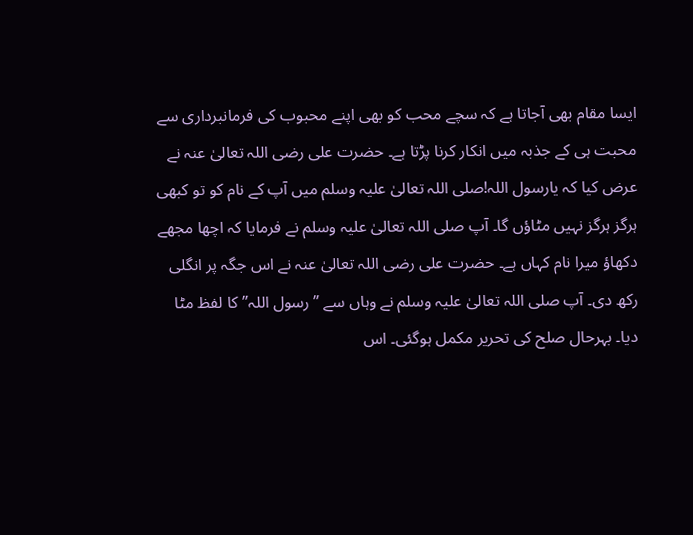ایسا مقام بھی آجاتا ہے کہ سچے محب کو بھی اپنے محبوب کی فرمانبرداری سے محبت ہی کے جذبہ میں انکار کرنا پڑتا ہے۔ حضرت علی رضی اللہ تعالیٰ عنہ نے عرض کیا کہ یارسول اللہ!صلی اللہ تعالیٰ علیہ وسلم میں آپ کے نام کو تو کبھی ہرگز ہرگز نہیں مٹاؤں گا۔ آپ صلی اللہ تعالیٰ علیہ وسلم نے فرمایا کہ اچھا مجھے دکھاؤ میرا نام کہاں ہے۔ حضرت علی رضی اللہ تعالیٰ عنہ نے اس جگہ پر انگلی رکھ دی۔ آپ صلی اللہ تعالیٰ علیہ وسلم نے وہاں سے ”رسول اللہ” کا لفظ مٹا دیا۔ بہرحال صلح کی تحریر مکمل ہوگئی۔ اس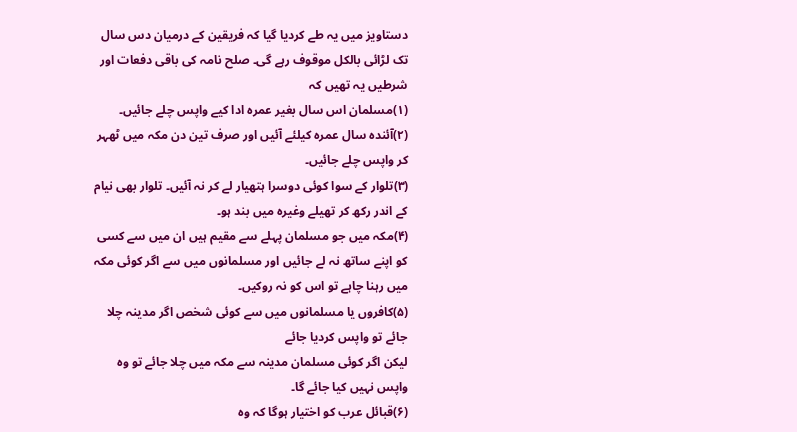دستاویز میں یہ طے کردیا گیا کہ فریقین کے درمیان دس سال تک لڑائی بالکل موقوف رہے گی۔ صلح نامہ کی باقی دفعات اور شرطیں یہ تھیں کہ
(۱)مسلمان اس سال بغیر عمرہ ادا کیے واپس چلے جائیں۔
(۲)آئندہ سال عمرہ کیلئے آئیں اور صرف تین دن مکہ میں ٹھہر کر واپس چلے جائیں۔
(۳)تلوار کے سوا کوئی دوسرا ہتھیار لے کر نہ آئیں۔ تلوار بھی نیام کے اندر رکھ کر تھیلے وغیرہ میں بند ہو۔
(۴)مکہ میں جو مسلمان پہلے سے مقیم ہیں ان میں سے کسی کو اپنے ساتھ نہ لے جائیں اور مسلمانوں میں سے اگر کوئی مکہ میں رہنا چاہے تو اس کو نہ روکیں۔
(۵)کافروں یا مسلمانوں میں سے کوئی شخص اگر مدینہ چلا جائے تو واپس کردیا جائے
لیکن اگر کوئی مسلمان مدینہ سے مکہ میں چلا جائے تو وہ واپس نہیں کیا جائے گا۔
(۶)قبائل عرب کو اختیار ہوگا کہ وہ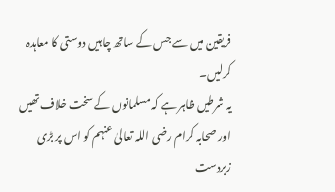فریقین میں سے جس کے ساتھ چاہیں دوستی کا معاہدہ کرلیں۔
یہ شرطیں ظاہر ہے کہ مسلمانوں کے سخت خلاف تھیں اور صحابہ کرام رضی اللہ تعالیٰ عنہم کو اس پر بڑی زبردست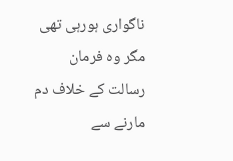ناگواری ہورہی تھی مگر وہ فرمان رسالت کے خلاف دم مارنے سے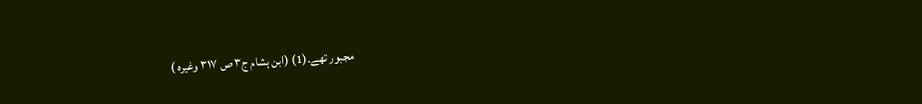مجبور تھے۔(1) (ابن ہشام ج۳ ص ۳۱۷ وغیرہ )